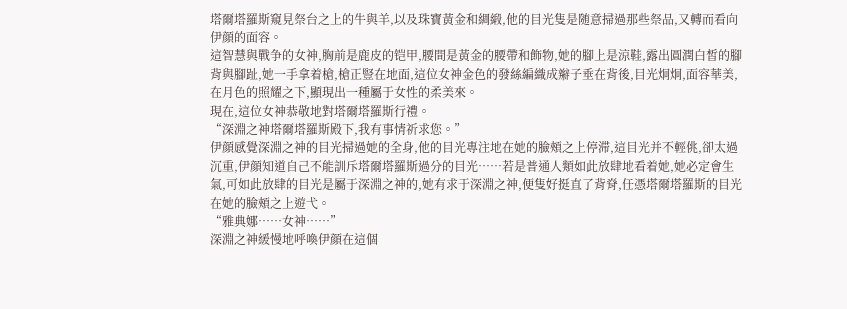塔爾塔羅斯窺見祭台之上的牛與羊,以及珠寶黃金和綢緞,他的目光隻是随意掃過那些祭品,又轉而看向伊顔的面容。
這智慧與戰争的女神,胸前是鹿皮的铠甲,腰間是黃金的腰帶和飾物,她的腳上是涼鞋,露出圓潤白皙的腳背與腳趾,她一手拿着槍,槍正豎在地面,這位女神金色的發絲編織成辮子垂在背後,目光炯炯,面容華美,在月色的照耀之下,顯現出一種屬于女性的柔美來。
現在,這位女神恭敬地對塔爾塔羅斯行禮。
“深淵之神塔爾塔羅斯殿下,我有事情祈求您。”
伊顔感覺深淵之神的目光掃過她的全身,他的目光專注地在她的臉頰之上停滞,這目光并不輕佻,卻太過沉重,伊顔知道自己不能訓斥塔爾塔羅斯過分的目光……若是普通人類如此放肆地看着她,她必定會生氣,可如此放肆的目光是屬于深淵之神的,她有求于深淵之神,便隻好挺直了背脊,任憑塔爾塔羅斯的目光在她的臉頰之上遊弋。
“雅典娜……女神……”
深淵之神緩慢地呼喚伊顔在這個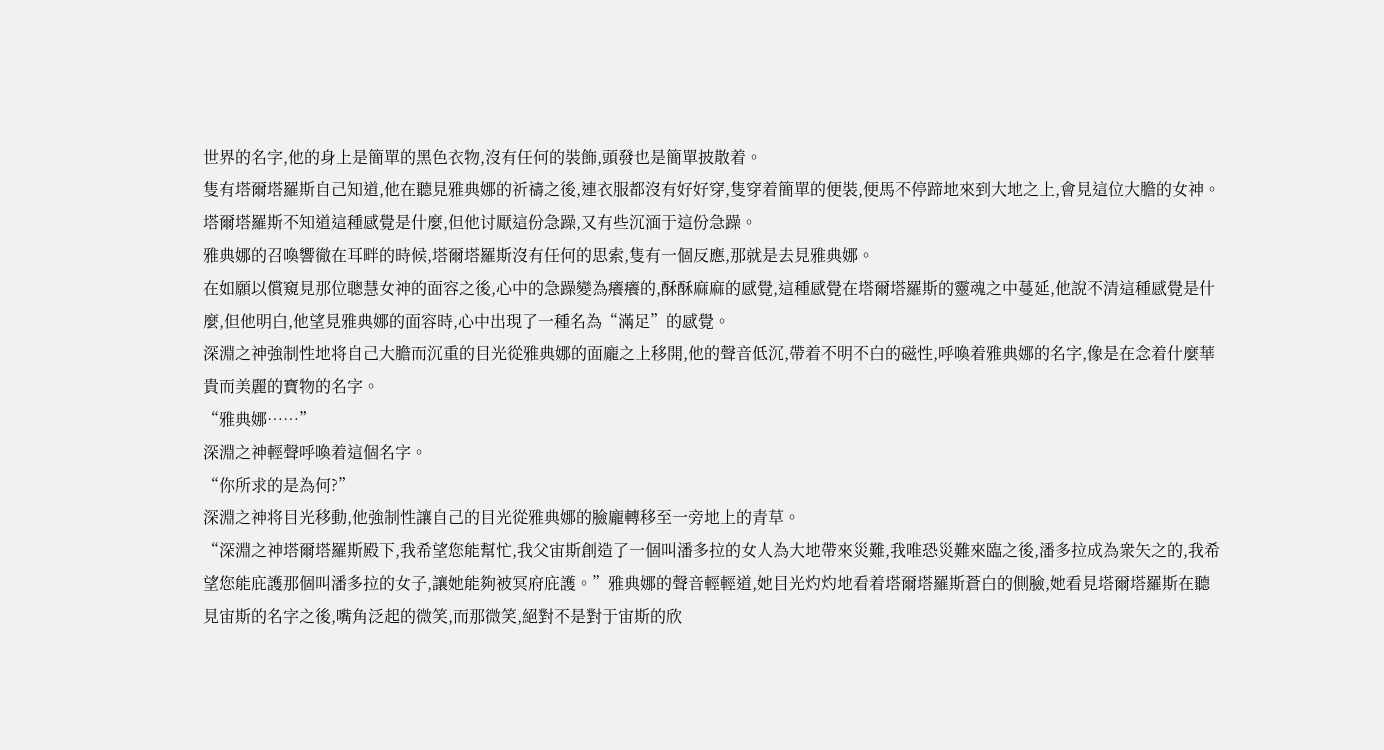世界的名字,他的身上是簡單的黑色衣物,沒有任何的裝飾,頭發也是簡單披散着。
隻有塔爾塔羅斯自己知道,他在聽見雅典娜的祈禱之後,連衣服都沒有好好穿,隻穿着簡單的便裝,便馬不停蹄地來到大地之上,會見這位大膽的女神。
塔爾塔羅斯不知道這種感覺是什麼,但他讨厭這份急躁,又有些沉湎于這份急躁。
雅典娜的召喚響徹在耳畔的時候,塔爾塔羅斯沒有任何的思索,隻有一個反應,那就是去見雅典娜。
在如願以償窺見那位聰慧女神的面容之後,心中的急躁變為癢癢的,酥酥麻麻的感覺,這種感覺在塔爾塔羅斯的靈魂之中蔓延,他說不清這種感覺是什麼,但他明白,他望見雅典娜的面容時,心中出現了一種名為“滿足”的感覺。
深淵之神強制性地将自己大膽而沉重的目光從雅典娜的面龐之上移開,他的聲音低沉,帶着不明不白的磁性,呼喚着雅典娜的名字,像是在念着什麼華貴而美麗的寶物的名字。
“雅典娜……”
深淵之神輕聲呼喚着這個名字。
“你所求的是為何?”
深淵之神将目光移動,他強制性讓自己的目光從雅典娜的臉龐轉移至一旁地上的青草。
“深淵之神塔爾塔羅斯殿下,我希望您能幫忙,我父宙斯創造了一個叫潘多拉的女人為大地帶來災難,我唯恐災難來臨之後,潘多拉成為衆矢之的,我希望您能庇護那個叫潘多拉的女子,讓她能夠被冥府庇護。”雅典娜的聲音輕輕道,她目光灼灼地看着塔爾塔羅斯蒼白的側臉,她看見塔爾塔羅斯在聽見宙斯的名字之後,嘴角泛起的微笑,而那微笑,絕對不是對于宙斯的欣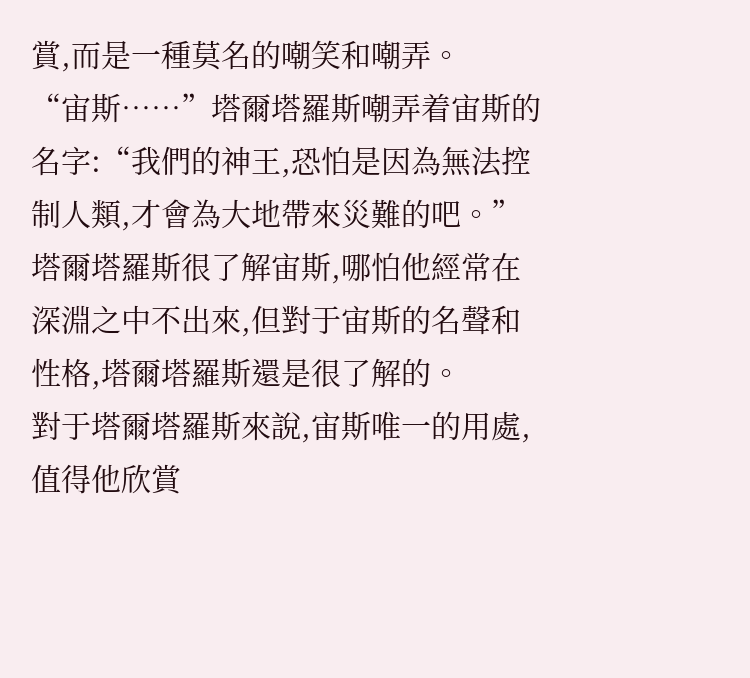賞,而是一種莫名的嘲笑和嘲弄。
“宙斯……”塔爾塔羅斯嘲弄着宙斯的名字:“我們的神王,恐怕是因為無法控制人類,才會為大地帶來災難的吧。”
塔爾塔羅斯很了解宙斯,哪怕他經常在深淵之中不出來,但對于宙斯的名聲和性格,塔爾塔羅斯還是很了解的。
對于塔爾塔羅斯來說,宙斯唯一的用處,值得他欣賞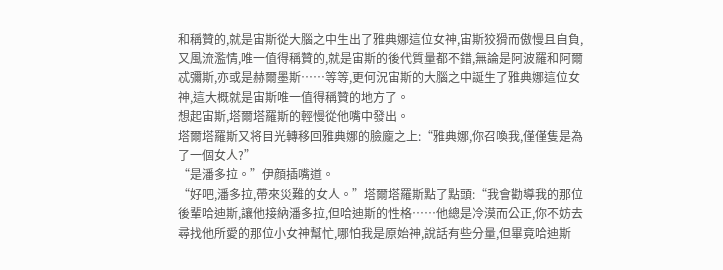和稱贊的,就是宙斯從大腦之中生出了雅典娜這位女神,宙斯狡猾而傲慢且自負,又風流濫情,唯一值得稱贊的,就是宙斯的後代質量都不錯,無論是阿波羅和阿爾忒彌斯,亦或是赫爾墨斯……等等,更何況宙斯的大腦之中誕生了雅典娜這位女神,這大概就是宙斯唯一值得稱贊的地方了。
想起宙斯,塔爾塔羅斯的輕慢從他嘴中發出。
塔爾塔羅斯又将目光轉移回雅典娜的臉龐之上:“雅典娜,你召喚我,僅僅隻是為了一個女人?”
“是潘多拉。”伊顔插嘴道。
“好吧,潘多拉,帶來災難的女人。”塔爾塔羅斯點了點頭:“我會勸導我的那位後輩哈迪斯,讓他接納潘多拉,但哈迪斯的性格……他總是冷漠而公正,你不妨去尋找他所愛的那位小女神幫忙,哪怕我是原始神,說話有些分量,但畢竟哈迪斯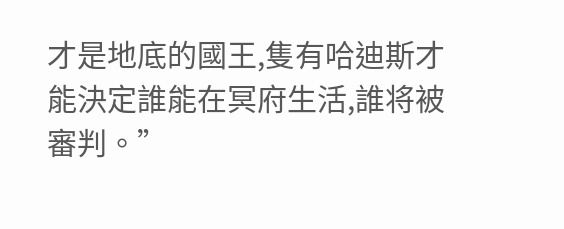才是地底的國王,隻有哈迪斯才能決定誰能在冥府生活,誰将被審判。”